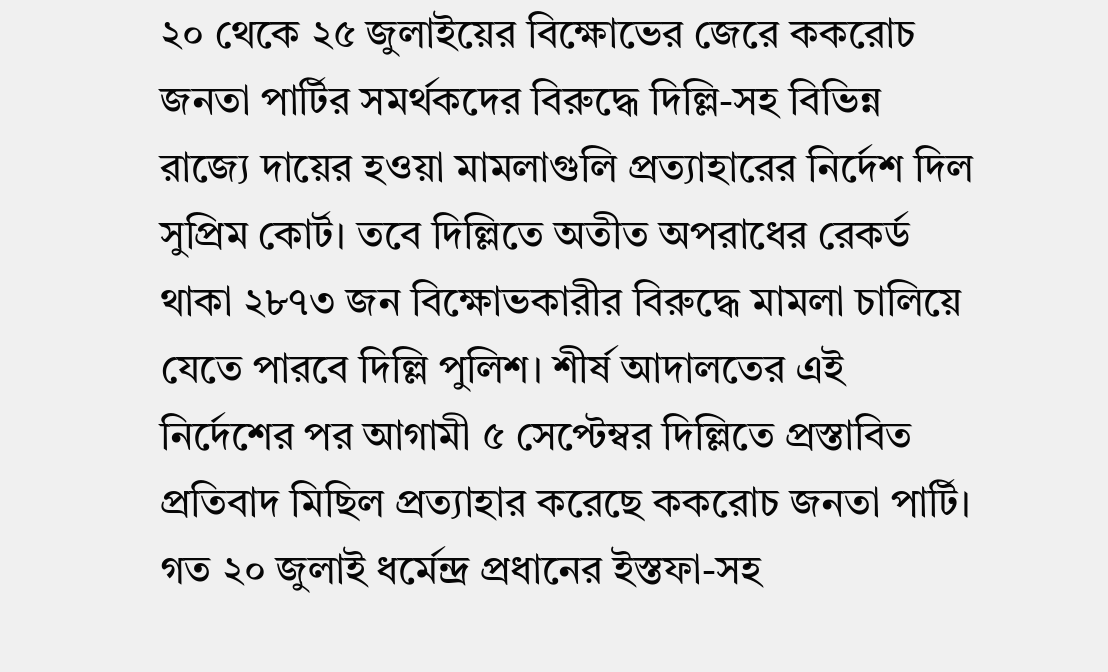২০ থেকে ২৫ জুলাইয়ের বিক্ষোভের জেরে ককরোচ জনতা পার্টির সমর্থকদের বিরুদ্ধে দিল্লি-সহ বিভিন্ন রাজ্যে দায়ের হওয়া মামলাগুলি প্রত্যাহারের নির্দেশ দিল সুপ্রিম কোর্ট। তবে দিল্লিতে অতীত অপরাধের রেকর্ড থাকা ২৮৭৩ জন বিক্ষোভকারীর বিরুদ্ধে মামলা চালিয়ে যেতে পারবে দিল্লি পুলিশ। শীর্ষ আদালতের এই নির্দেশের পর আগামী ৫ সেপ্টেম্বর দিল্লিতে প্রস্তাবিত প্রতিবাদ মিছিল প্রত্যাহার করেছে ককরোচ জনতা পার্টি।
গত ২০ জুলাই ধর্মেন্দ্র প্রধানের ইস্তফা-সহ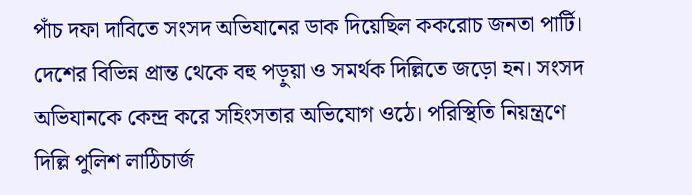পাঁচ দফা দাবিতে সংসদ অভিযানের ডাক দিয়েছিল ককরোচ জনতা পার্টি। দেশের বিভিন্ন প্রান্ত থেকে বহু পড়ুয়া ও সমর্থক দিল্লিতে জড়ো হন। সংসদ অভিযানকে কেন্দ্র করে সহিংসতার অভিযোগ ওঠে। পরিস্থিতি নিয়ন্ত্রণে দিল্লি পুলিশ লাঠিচার্জ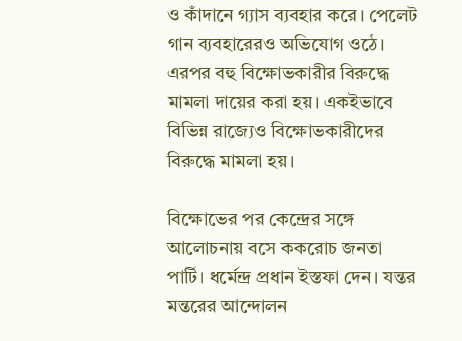ও কাঁদানে গ্যাস ব্যবহার করে। পেলেট গান ব্যবহারেরও অভিযোগ ওঠে। এরপর বহু বিক্ষোভকারীর বিরুদ্ধে মামলা দায়ের করা হয়। একইভাবে বিভিন্ন রাজ্যেও বিক্ষোভকারীদের বিরুদ্ধে মামলা হয়।

বিক্ষোভের পর কেন্দ্রের সঙ্গে আলোচনায় বসে ককরোচ জনতা পার্টি। ধর্মেন্দ্র প্রধান ইস্তফা দেন। যন্তর মন্তরের আন্দোলন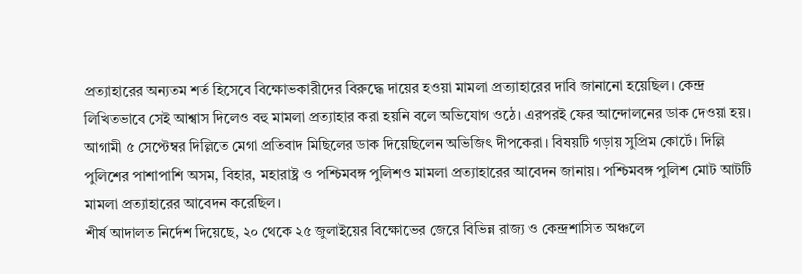প্রত্যাহারের অন্যতম শর্ত হিসেবে বিক্ষোভকারীদের বিরুদ্ধে দায়ের হওয়া মামলা প্রত্যাহারের দাবি জানানো হয়েছিল। কেন্দ্র লিখিতভাবে সেই আশ্বাস দিলেও বহু মামলা প্রত্যাহার করা হয়নি বলে অভিযোগ ওঠে। এরপরই ফের আন্দোলনের ডাক দেওয়া হয়।
আগামী ৫ সেপ্টেম্বর দিল্লিতে মেগা প্রতিবাদ মিছিলের ডাক দিয়েছিলেন অভিজিৎ দীপকেরা। বিষয়টি গড়ায় সুপ্রিম কোর্টে। দিল্লি পুলিশের পাশাপাশি অসম, বিহার, মহারাষ্ট্র ও পশ্চিমবঙ্গ পুলিশও মামলা প্রত্যাহারের আবেদন জানায়। পশ্চিমবঙ্গ পুলিশ মোট আটটি মামলা প্রত্যাহারের আবেদন করেছিল।
শীর্ষ আদালত নির্দেশ দিয়েছে, ২০ থেকে ২৫ জুলাইয়ের বিক্ষোভের জেরে বিভিন্ন রাজ্য ও কেন্দ্রশাসিত অঞ্চলে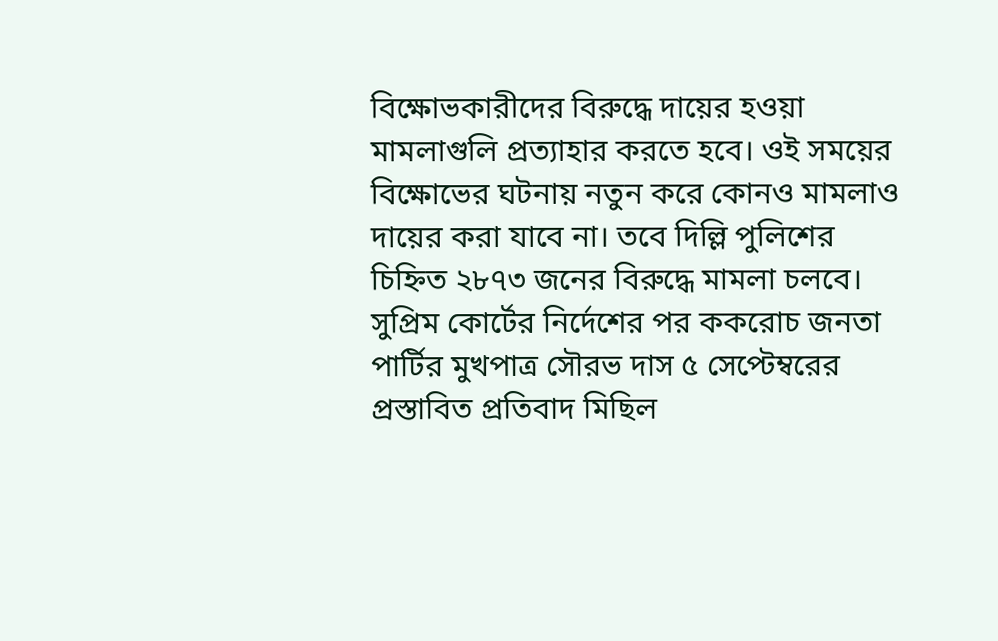বিক্ষোভকারীদের বিরুদ্ধে দায়ের হওয়া মামলাগুলি প্রত্যাহার করতে হবে। ওই সময়ের বিক্ষোভের ঘটনায় নতুন করে কোনও মামলাও দায়ের করা যাবে না। তবে দিল্লি পুলিশের চিহ্নিত ২৮৭৩ জনের বিরুদ্ধে মামলা চলবে।
সুপ্রিম কোর্টের নির্দেশের পর ককরোচ জনতা পার্টির মুখপাত্র সৌরভ দাস ৫ সেপ্টেম্বরের প্রস্তাবিত প্রতিবাদ মিছিল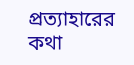প্রত্যাহারের কথা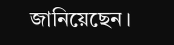জানিয়েছেন।